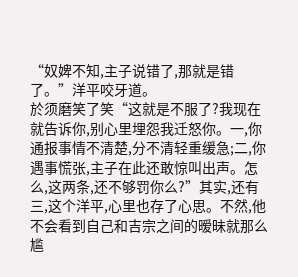“奴婢不知,主子说错了,那就是错了。”洋平咬牙道。
於须磨笑了笑“这就是不服了?我现在就告诉你,别心里埋怨我迁怒你。一,你通报事情不清楚,分不清轻重缓急;二,你遇事慌张,主子在此还敢惊叫出声。怎么,这两条,还不够罚你么?”其实,还有三,这个洋平,心里也存了心思。不然,他不会看到自己和吉宗之间的暧昧就那么尴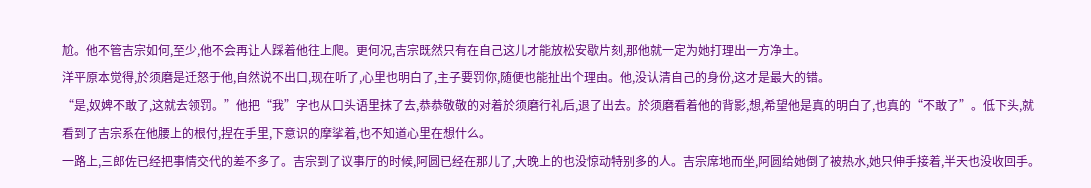尬。他不管吉宗如何,至少,他不会再让人踩着他往上爬。更何况,吉宗既然只有在自己这儿才能放松安歇片刻,那他就一定为她打理出一方净土。
洋平原本觉得,於须磨是迁怒于他,自然说不出口,现在听了,心里也明白了,主子要罚你,随便也能扯出个理由。他,没认清自己的身份,这才是最大的错。
“是,奴婢不敢了,这就去领罚。”他把“我”字也从口头语里抹了去,恭恭敬敬的对着於须磨行礼后,退了出去。於须磨看着他的背影,想,希望他是真的明白了,也真的“不敢了”。低下头,就看到了吉宗系在他腰上的根付,捏在手里,下意识的摩挲着,也不知道心里在想什么。
一路上,三郎佐已经把事情交代的差不多了。吉宗到了议事厅的时候,阿圆已经在那儿了,大晚上的也没惊动特别多的人。吉宗席地而坐,阿圆给她倒了被热水,她只伸手接着,半天也没收回手。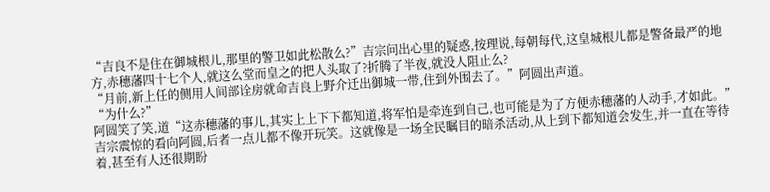“吉良不是住在御城根儿,那里的警卫如此松散么?”吉宗问出心里的疑惑,按理说,每朝每代,这皇城根儿都是警备最严的地方,赤穗藩四十七个人,就这么堂而皇之的把人头取了?折腾了半夜,就没人阻止么?
“月前,新上任的侧用人间部诠房就命吉良上野介迁出御城一带,住到外围去了。”阿圆出声道。
“为什么?”
阿圆笑了笑,道“这赤穗藩的事儿,其实上上下下都知道,将军怕是牵连到自己,也可能是为了方便赤穗藩的人动手,才如此。”
吉宗震惊的看向阿圆,后者一点儿都不像开玩笑。这就像是一场全民瞩目的暗杀活动,从上到下都知道会发生,并一直在等待着,甚至有人还很期盼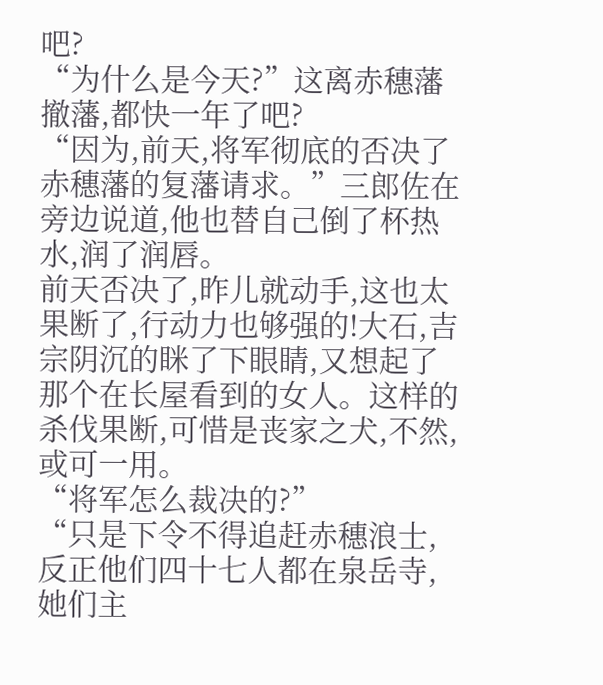吧?
“为什么是今天?”这离赤穗藩撤藩,都快一年了吧?
“因为,前天,将军彻底的否决了赤穗藩的复藩请求。”三郎佐在旁边说道,他也替自己倒了杯热水,润了润唇。
前天否决了,昨儿就动手,这也太果断了,行动力也够强的!大石,吉宗阴沉的眯了下眼睛,又想起了那个在长屋看到的女人。这样的杀伐果断,可惜是丧家之犬,不然,或可一用。
“将军怎么裁决的?”
“只是下令不得追赶赤穗浪士,反正他们四十七人都在泉岳寺,她们主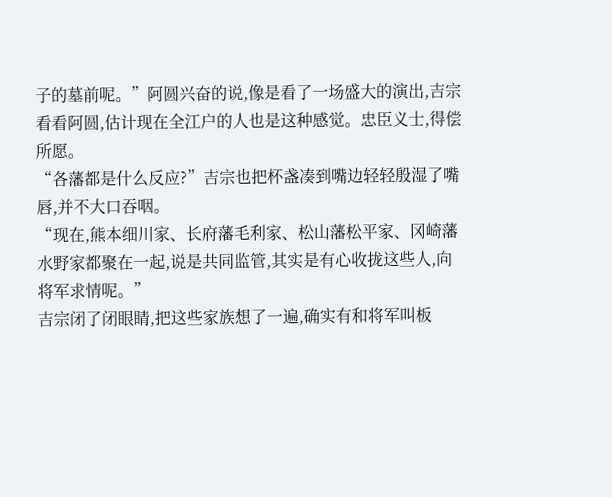子的墓前呢。”阿圆兴奋的说,像是看了一场盛大的演出,吉宗看看阿圆,估计现在全江户的人也是这种感觉。忠臣义士,得偿所愿。
“各藩都是什么反应?”吉宗也把杯盏凑到嘴边轻轻殷湿了嘴唇,并不大口吞咽。
“现在,熊本细川家、长府藩毛利家、松山藩松平家、冈崎藩水野家都聚在一起,说是共同监管,其实是有心收拢这些人,向将军求情呢。”
吉宗闭了闭眼睛,把这些家族想了一遍,确实有和将军叫板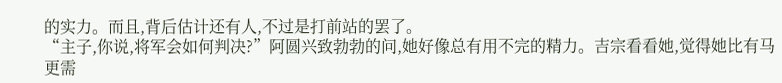的实力。而且,背后估计还有人,不过是打前站的罢了。
“主子,你说,将军会如何判决?”阿圆兴致勃勃的问,她好像总有用不完的精力。吉宗看看她,觉得她比有马更需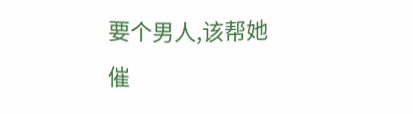要个男人,该帮她催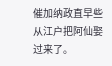催加纳政直早些从江户把阿仙娶过来了。